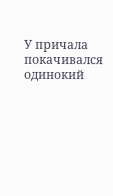У причала покачивался одинокий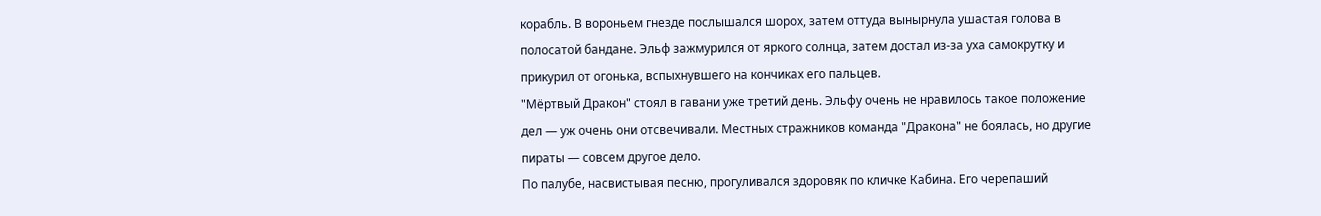корабль. В вороньем гнезде послышался шорох, затем оттуда вынырнула ушастая голова в полосатой бандане. Эльф зажмурился от яркого солнца, затем достал из-за уха самокрутку и прикурил от огонька, вспыхнувшего на кончиках его пальцев.
"Мёртвый Дракон" стоял в гавани уже третий день. Эльфу очень не нравилось такое положение дел — уж очень они отсвечивали. Местных стражников команда "Дракона" не боялась, но другие пираты — совсем другое дело.
По палубе, насвистывая песню, прогуливался здоровяк по кличке Кабина. Его черепаший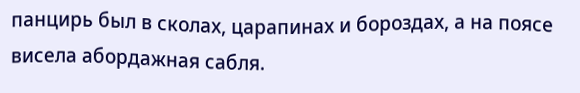панцирь был в сколах, царапинах и бороздах, а на поясе висела абордажная сабля.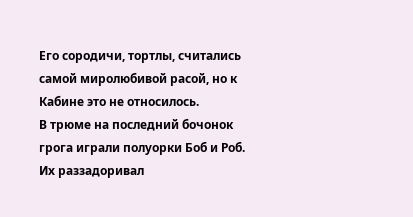Его сородичи, тортлы, считались самой миролюбивой расой, но к Кабине это не относилось.
В трюме на последний бочонок грога играли полуорки Боб и Роб. Их раззадоривал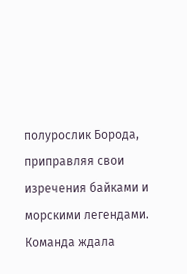полурослик Борода, приправляя свои изречения байками и морскими легендами.
Команда ждала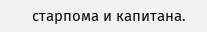старпома и капитана.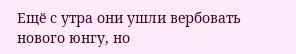Ещё с утра они ушли вербовать нового юнгу, но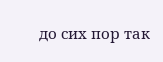до сих пор так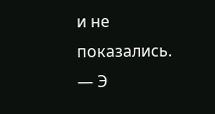и не показались.
— Э